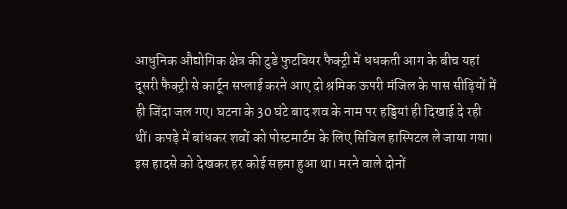आधुनिक औद्योगिक क्षेत्र की टुडे फुटवियर फैक्ट्री में धधकती आग के बीच यहां दूसरी फैक्ट्री से कार्टून सप्लाई करने आए दो श्रमिक ऊपरी मंजिल के पास सीढ़ियों में ही जिंदा जल गए। घटना के 30 घंटे बाद शव के नाम पर हड्डियां ही दिखाई दे रही थीं। कपड़े में बांधकर शवों को पोस्टमार्टम के लिए सिविल हास्पिटल ले जाया गया। इस हादसे को देखकर हर कोई सहमा हुआ था। मरने वाले दोनों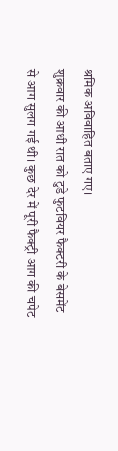श्रमिक अविवाहित बताए गए।
शुक्रवार की आधी रात को टुडे फुटवियर फैक्टरी के बेसमेंट से आग सुलग गई थी। कुछ देर में पूरी फैक्ट्री आग की चपेट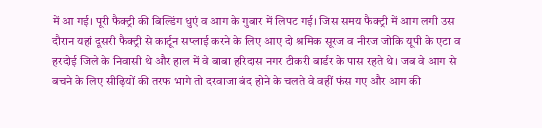में आ गई। पूरी फैक्ट्री की बिल्डिंग धुएं व आग के गुबार में लिपट गई। जिस समय फैक्ट्री में आग लगी उस दौरान यहां दूसरी फैक्ट्री से कार्टून सप्लाई करने के लिए आए दो श्रमिक सूरज व नीरज जोकि यूपी के एटा व हरदोई जिले के निवासी थे और हाल में वे बाबा हरिदास नगर टीकरी बार्डर के पास रहते थे। जब वे आग से बचने के लिए सीढ़ियों की तरफ भागे तो दरवाजा बंद होने के चलते वे वहीं फंस गए और आग की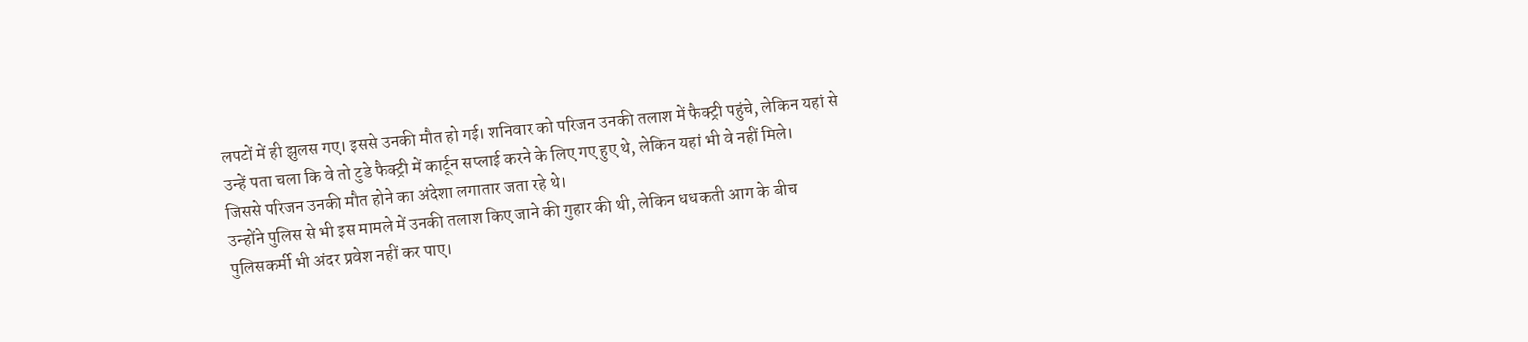लपटों में ही झुलस गए। इससे उनकी मौत हो गई। शनिवार को परिजन उनकी तलाश में फैक्ट्री पहुंचे, लेकिन यहां से उन्हें पता चला कि वे तो टुडे फैक्ट्री में कार्टून सप्लाई करने के लिए गए हुए थे, लेकिन यहां भी वे नहीं मिले।
जिससे परिजन उनकी मौत होने का अंदेशा लगातार जता रहे थे।
उन्होंने पुलिस से भी इस मामले में उनकी तलाश किए जाने की गुहार की थी, लेकिन धधकती आग के बीच पुलिसकर्मी भी अंदर प्रवेश नहीं कर पाए।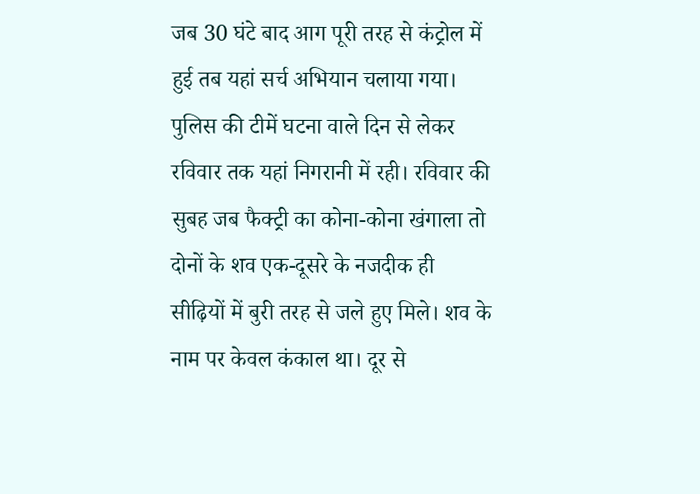जब 30 घंटे बाद आग पूरी तरह से कंट्रोल में हुई तब यहां सर्च अभियान चलाया गया। पुलिस की टीमें घटना वाले दिन से लेकर रविवार तक यहां निगरानी में रही। रविवार की सुबह जब फैक्ट्री का कोना-कोना खंगाला तो दोनों के शव एक-दूसरे के नजदीक ही सीढ़ियों में बुरी तरह से जले हुए मिले। शव के नाम पर केवल कंकाल था। दूर से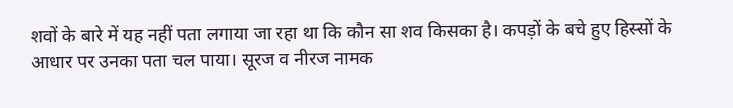शवों के बारे में यह नहीं पता लगाया जा रहा था कि कौन सा शव किसका है। कपड़ों के बचे हुए हिस्सों के आधार पर उनका पता चल पाया। सूरज व नीरज नामक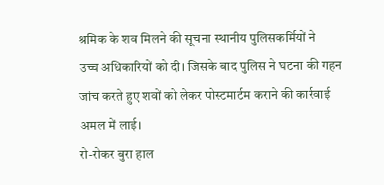श्रमिक के शव मिलने की सूचना स्थानीय पुलिसकर्मियों ने
उच्च अधिकारियों को दी। जिसके बाद पुलिस ने घटना की गहन जांच करते हुए शवों को लेकर पोस्टमार्टम कराने की कार्रवाई अमल में लाई।
रो-रोकर बुरा हाल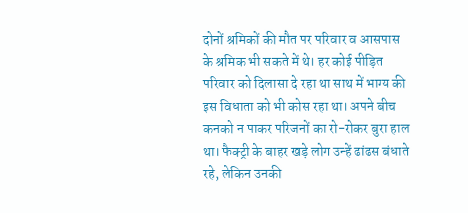दोनों श्रमिकों की मौत पर परिवार व आसपास के श्रमिक भी सकते में थे। हर कोई पीड़ित परिवार को दिलासा दे रहा था साथ में भाग्य की इस विधाता को भी कोस रहा था। अपने बीच कनको न पाकर परिजनों का रो-रोकर बुरा हाल था। फैक्ट्री के बाहर खड़े लोग उन्हें ढांढस बंधाते रहे, लेकिन उनकी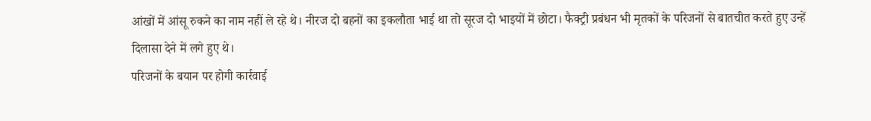आंखों में आंसू रुकने का नाम नहीं ले रहे थे। नीरज दो बहनों का इकलौता भाई था तो सूरज दो भाइयों में छोटा। फैक्ट्री प्रबंधन भी मृतकों के परिजनों से बातचीत करते हुए उन्हें दिलासा देने में लगे हुए थे।
परिजनों के बयान पर होगी कार्रवाई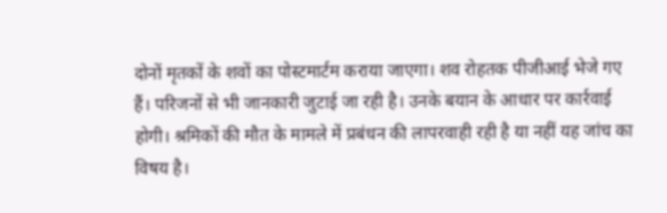दोनों मृतकों के शवों का पोस्टमार्टम कराया जाएगा। शव रोहतक पीजीआई भेजे गए हैं। परिजनों से भी जानकारी जुटाई जा रही है। उनके बयान के आधार पर कार्रवाई होगी। श्रमिकों की मौत के मामले में प्रबंधन की लापरवाही रही है या नहीं यह जांच का विषय है।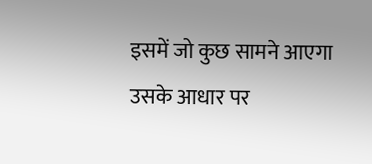इसमें जो कुछ सामने आएगा उसके आधार पर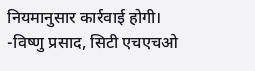नियमानुसार कार्रवाई होगी।
-विष्णु प्रसाद, सिटी एचएचओ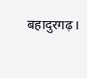बहादुरगढ़।